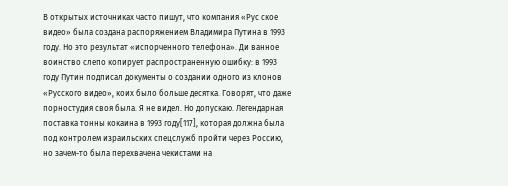В открытых источниках часто пишут, что компания «Рус ское видео» была создана распоряжением Владимира Путина в 1993 году. Но это результат «испорченного телефона». Ди ванное воинство слепо копирует распространенную ошибку: в 1993 году Путин подписал документы о создании одного из клонов «Русского видео», коих было больше десятка. Говорят, что даже порностудия своя была. Я не видел. Но допускаю. Легендарная поставка тонны кокаина в 1993 году[117], которая должна была под контролем израильских спецслужб пройти через Россию, но зачем-то была перехвачена чекистами на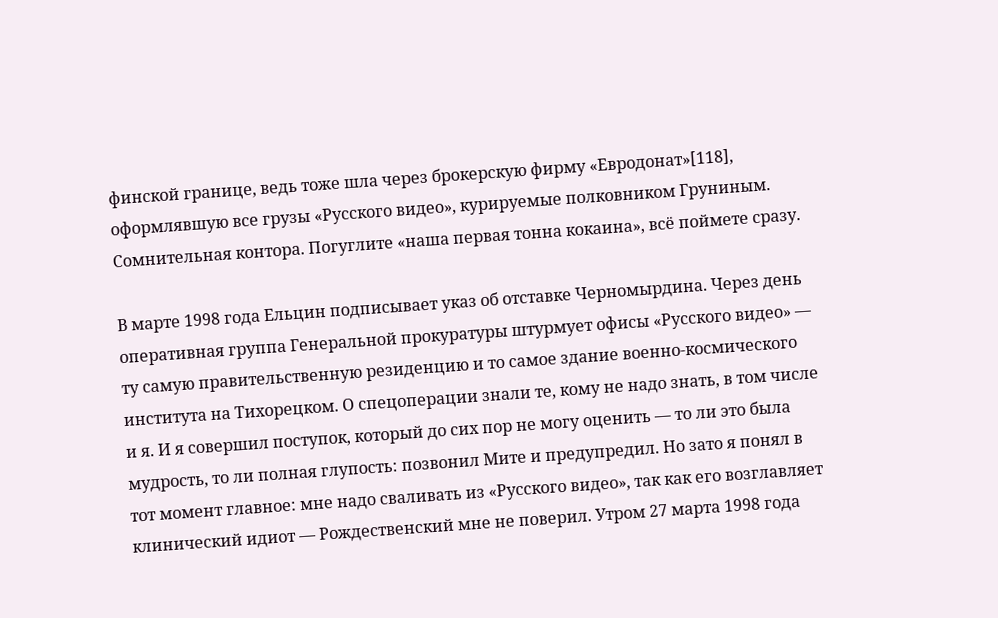финской границе, ведь тоже шла через брокерскую фирму «Евродонат»[118], оформлявшую все грузы «Русского видео», курируемые полковником Груниным. Сомнительная контора. Погуглите «наша первая тонна кокаина», всё поймете сразу.

В марте 1998 года Ельцин подписывает указ об отставке Черномырдина. Через день оперативная группа Генеральной прокуратуры штурмует офисы «Русского видео» — ту самую правительственную резиденцию и то самое здание военно-космического института на Тихорецком. О спецоперации знали те, кому не надо знать, в том числе и я. И я совершил поступок, который до сих пор не могу оценить — то ли это была мудрость, то ли полная глупость: позвонил Мите и предупредил. Но зато я понял в тот момент главное: мне надо сваливать из «Русского видео», так как его возглавляет клинический идиот — Рождественский мне не поверил. Утром 27 марта 1998 года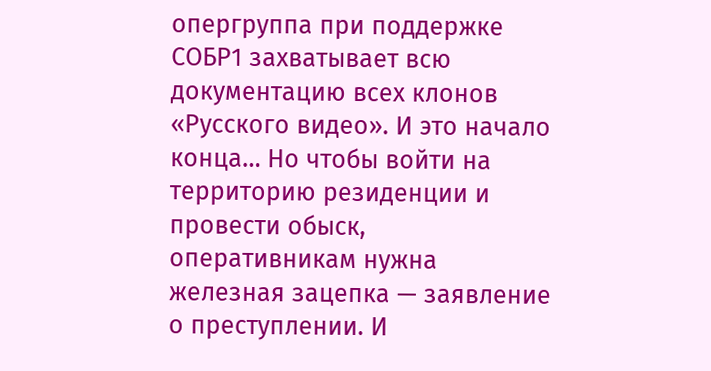опергруппа при поддержке СОБР1 захватывает всю документацию всех клонов «Русского видео». И это начало конца… Но чтобы войти на территорию резиденции и провести обыск, оперативникам нужна железная зацепка — заявление о преступлении. И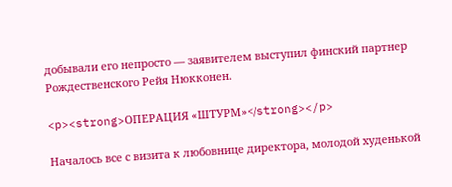добывали его непросто — заявителем выступил финский партнер Рождественского Рейя Нюкконен.

<p><strong>ОПЕРАЦИЯ «ШТУРМ»</strong></p>

Началось все с визита к любовнице директора, молодой худенькой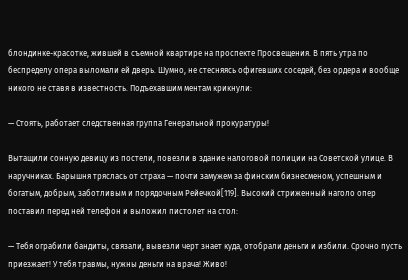блондинке-красотке, жившей в съемной квартире на проспекте Просвещения. В пять утра по беспределу опера выломали ей дверь. Шумно, не стесняясь офигевших соседей, без ордера и вообще никого не ставя в известность. Подъехавшим ментам крикнули:

— Стоять, работает следственная группа Генеральной прокуратуры!

Вытащили сонную девицу из постели, повезли в здание налоговой полиции на Советской улице. В наручниках. Барышня тряслась от страха — почти замужем за финским бизнесменом, успешным и богатым, добрым, заботливым и порядочным Рейечкой[119]. Высокий стриженный наголо опер поставил перед ней телефон и выложил пистолет на стол:

— Тебя ограбили бандиты, связали, вывезли черт знает куда, отобрали деньги и избили. Срочно пусть приезжает! У тебя травмы, нужны деньги на врача! Живо!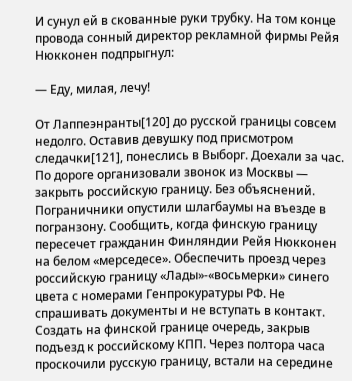И сунул ей в скованные руки трубку. На том конце провода сонный директор рекламной фирмы Рейя Нюкконен подпрыгнул:

— Еду, милая, лечу!

От Лаппеэнранты[120] до русской границы совсем недолго. Оставив девушку под присмотром следачки[121], понеслись в Выборг. Доехали за час. По дороге организовали звонок из Москвы — закрыть российскую границу. Без объяснений. Пограничники опустили шлагбаумы на въезде в погранзону. Сообщить, когда финскую границу пересечет гражданин Финляндии Рейя Нюкконен на белом «мерседесе». Обеспечить проезд через российскую границу «Лады»-«восьмерки» синего цвета с номерами Генпрокуратуры РФ. Не спрашивать документы и не вступать в контакт. Создать на финской границе очередь, закрыв подъезд к российскому КПП. Через полтора часа проскочили русскую границу, встали на середине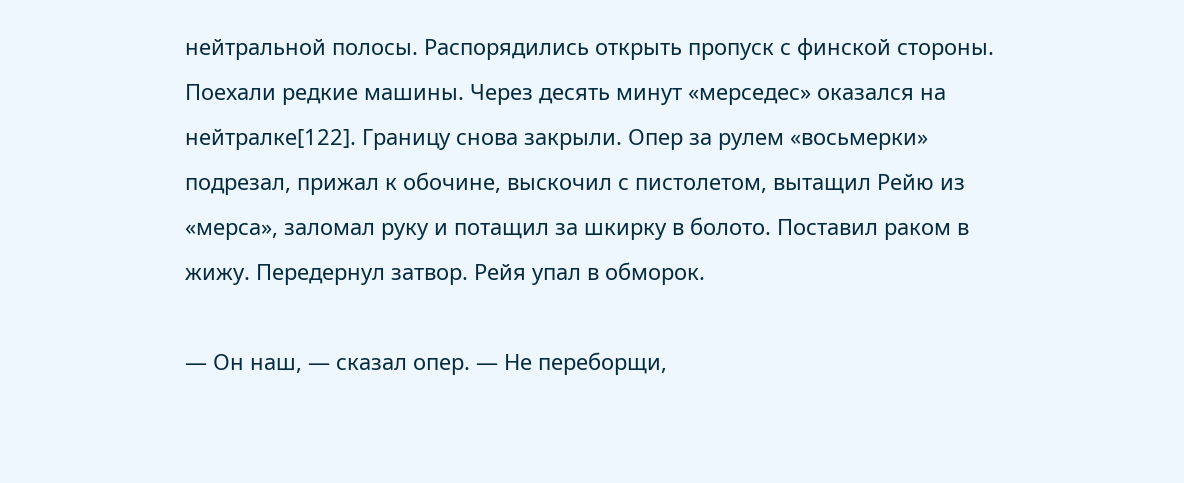нейтральной полосы. Распорядились открыть пропуск с финской стороны. Поехали редкие машины. Через десять минут «мерседес» оказался на нейтралке[122]. Границу снова закрыли. Опер за рулем «восьмерки» подрезал, прижал к обочине, выскочил с пистолетом, вытащил Рейю из «мерса», заломал руку и потащил за шкирку в болото. Поставил раком в жижу. Передернул затвор. Рейя упал в обморок.

— Он наш, — сказал опер. — Не переборщи,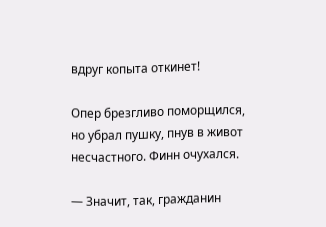вдруг копыта откинет!

Опер брезгливо поморщился, но убрал пушку, пнув в живот несчастного. Финн очухался.

— Значит, так, гражданин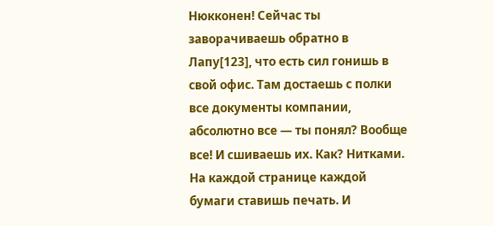Нюкконен! Сейчас ты заворачиваешь обратно в Лапу[123], что есть сил гонишь в свой офис. Там достаешь с полки все документы компании, абсолютно все — ты понял? Вообще все! И сшиваешь их. Как? Нитками. На каждой странице каждой бумаги ставишь печать. И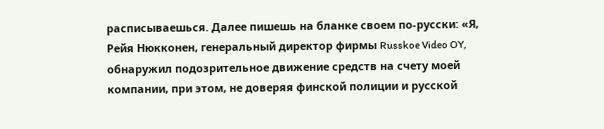расписываешься. Далее пишешь на бланке своем по-русски: «Я, Рейя Нюкконен, генеральный директор фирмы Russkoe Video OY, обнаружил подозрительное движение средств на счету моей компании, при этом, не доверяя финской полиции и русской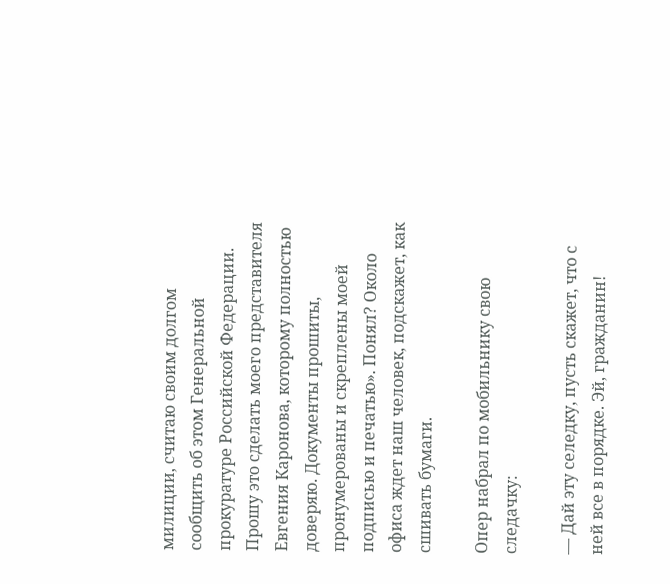милиции, считаю своим долгом сообщить об этом Генеральной прокуратуре Российской Федерации. Прошу это сделать моего представителя Евгения Каронова, которому полностью доверяю. Документы прошиты, пронумерованы и скреплены моей подписью и печатью». Понял? Около офиса ждет наш человек, подскажет, как сшивать бумаги.

Опер набрал по мобильнику свою следачку:

— Дай эту селедку, пусть скажет, что с ней все в порядке. Эй, гражданин!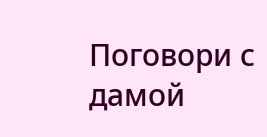Поговори с дамой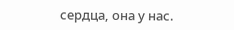сердца, она у нас.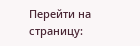Перейти на страницу: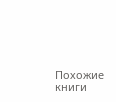Похожие книги